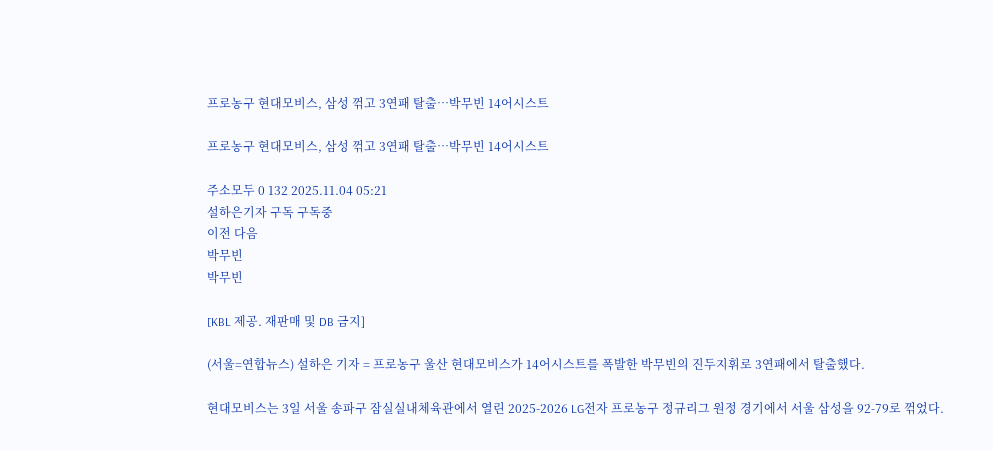프로농구 현대모비스, 삼성 꺾고 3연패 탈출…박무빈 14어시스트

프로농구 현대모비스, 삼성 꺾고 3연패 탈출…박무빈 14어시스트

주소모두 0 132 2025.11.04 05:21
설하은기자 구독 구독중
이전 다음
박무빈
박무빈

[KBL 제공. 재판매 및 DB 금지]

(서울=연합뉴스) 설하은 기자 = 프로농구 울산 현대모비스가 14어시스트를 폭발한 박무빈의 진두지휘로 3연패에서 탈출했다.

현대모비스는 3일 서울 송파구 잠실실내체육관에서 열린 2025-2026 LG전자 프로농구 정규리그 원정 경기에서 서울 삼성을 92-79로 꺾었다.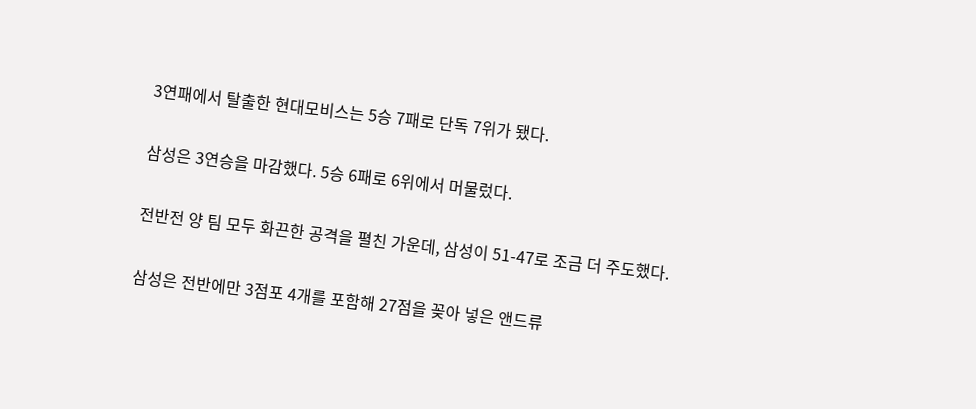3연패에서 탈출한 현대모비스는 5승 7패로 단독 7위가 됐다.

삼성은 3연승을 마감했다. 5승 6패로 6위에서 머물렀다.

전반전 양 팀 모두 화끈한 공격을 펼친 가운데, 삼성이 51-47로 조금 더 주도했다.

삼성은 전반에만 3점포 4개를 포함해 27점을 꽂아 넣은 앤드류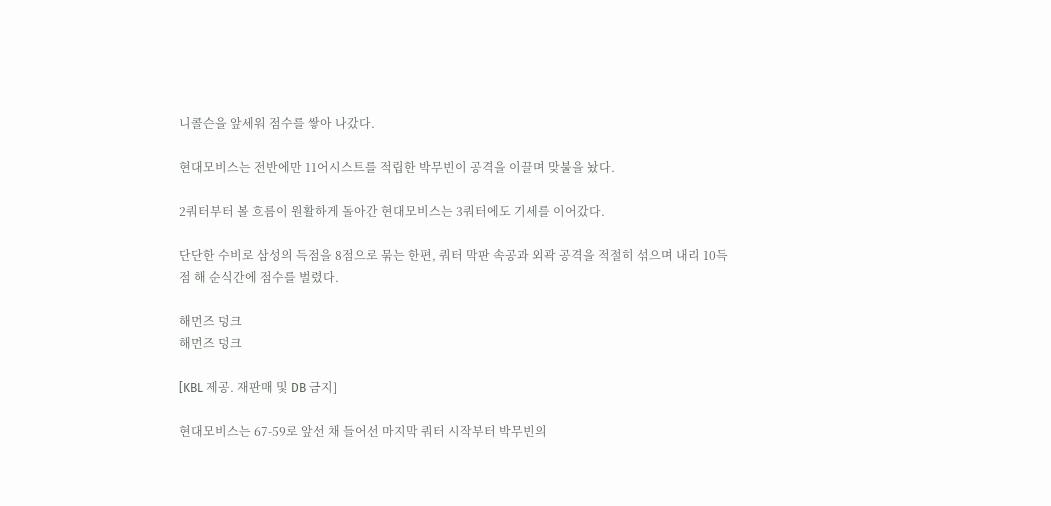니콜슨을 앞세워 점수를 쌓아 나갔다.

현대모비스는 전반에만 11어시스트를 적립한 박무빈이 공격을 이끌며 맞불을 놨다.

2쿼터부터 볼 흐름이 원활하게 돌아간 현대모비스는 3쿼터에도 기세를 이어갔다.

단단한 수비로 삼성의 득점을 8점으로 묶는 한편, 쿼터 막판 속공과 외곽 공격을 적절히 섞으며 내리 10득점 해 순식간에 점수를 벌렸다.

해먼즈 덩크
해먼즈 덩크

[KBL 제공. 재판매 및 DB 금지]

현대모비스는 67-59로 앞선 채 들어선 마지막 쿼터 시작부터 박무빈의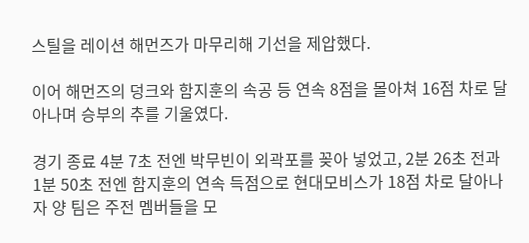스틸을 레이션 해먼즈가 마무리해 기선을 제압했다.

이어 해먼즈의 덩크와 함지훈의 속공 등 연속 8점을 몰아쳐 16점 차로 달아나며 승부의 추를 기울였다.

경기 종료 4분 7초 전엔 박무빈이 외곽포를 꽂아 넣었고, 2분 26초 전과 1분 50초 전엔 함지훈의 연속 득점으로 현대모비스가 18점 차로 달아나자 양 팀은 주전 멤버들을 모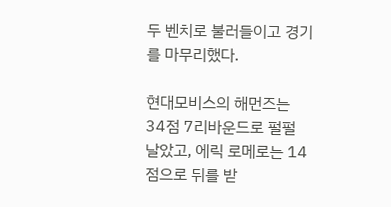두 벤치로 불러들이고 경기를 마무리했다.

현대모비스의 해먼즈는 34점 7리바운드로 펄펄 날았고, 에릭 로메로는 14점으로 뒤를 받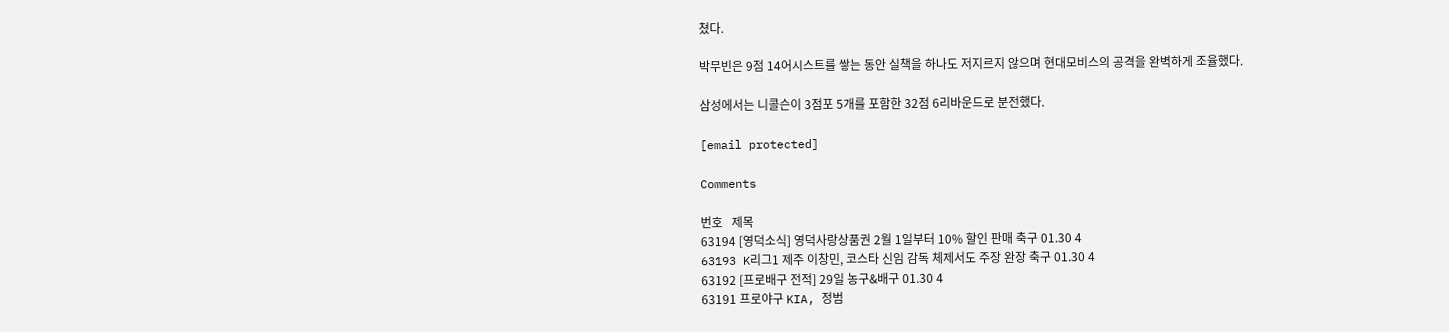쳤다.

박무빈은 9점 14어시스트를 쌓는 동안 실책을 하나도 저지르지 않으며 현대모비스의 공격을 완벽하게 조율했다.

삼성에서는 니콜슨이 3점포 5개를 포함한 32점 6리바운드로 분전했다.

[email protected]

Comments

번호   제목
63194 [영덕소식] 영덕사랑상품권 2월 1일부터 10% 할인 판매 축구 01.30 4
63193 K리그1 제주 이창민, 코스타 신임 감독 체제서도 주장 완장 축구 01.30 4
63192 [프로배구 전적] 29일 농구&배구 01.30 4
63191 프로야구 KIA, 정범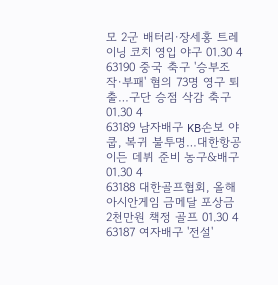모 2군 배터리·장세홍 트레이닝 코치 영입 야구 01.30 4
63190 중국 축구 '승부조작·부패' 혐의 73명 영구 퇴출…구단 승점 삭감 축구 01.30 4
63189 남자배구 KB손보 야쿱, 복귀 불투명…대한항공 이든 데뷔 준비 농구&배구 01.30 4
63188 대한골프협회, 올해 아시안게임 금메달 포상금 2천만원 책정 골프 01.30 4
63187 여자배구 '전설'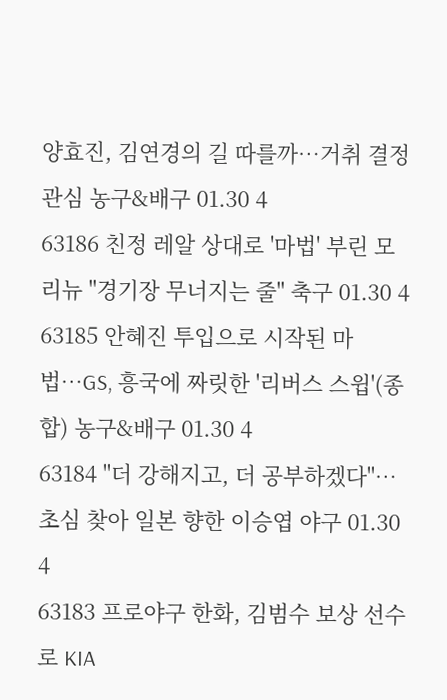양효진, 김연경의 길 따를까…거취 결정 관심 농구&배구 01.30 4
63186 친정 레알 상대로 '마법' 부린 모리뉴 "경기장 무너지는 줄" 축구 01.30 4
63185 안혜진 투입으로 시작된 마법…GS, 흥국에 짜릿한 '리버스 스윕'(종합) 농구&배구 01.30 4
63184 "더 강해지고, 더 공부하겠다"…초심 찾아 일본 향한 이승엽 야구 01.30 4
63183 프로야구 한화, 김범수 보상 선수로 KIA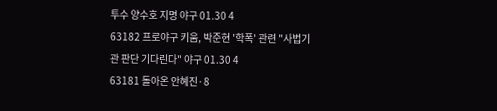투수 양수호 지명 야구 01.30 4
63182 프로야구 키움, 박준현 '학폭' 관련 "사법기관 판단 기다린다" 야구 01.30 4
63181 돌아온 안혜진·8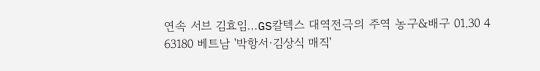연속 서브 김효임…GS칼텍스 대역전극의 주역 농구&배구 01.30 4
63180 베트남 '박항서·김상식 매직'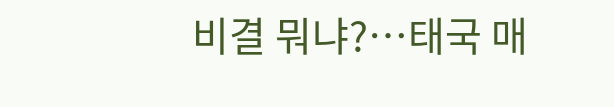비결 뭐냐?…태국 매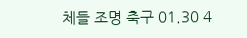체들 조명 축구 01.30 4